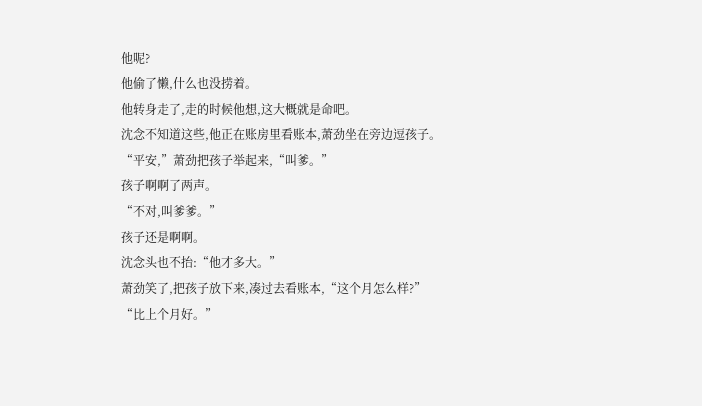他呢?
他偷了懒,什么也没捞着。
他转身走了,走的时候他想,这大概就是命吧。
沈念不知道这些,他正在账房里看账本,萧劲坐在旁边逗孩子。
“平安,”萧劲把孩子举起来,“叫爹。”
孩子啊啊了两声。
“不对,叫爹爹。”
孩子还是啊啊。
沈念头也不抬:“他才多大。”
萧劲笑了,把孩子放下来,凑过去看账本,“这个月怎么样?”
“比上个月好。”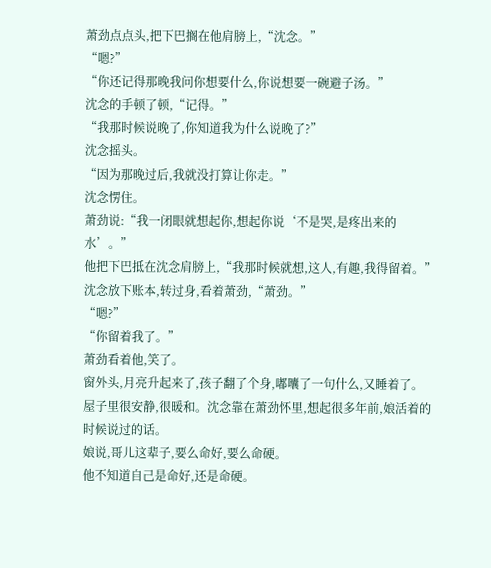萧劲点点头,把下巴搁在他肩膀上,“沈念。”
“嗯?”
“你还记得那晚我问你想要什么,你说想要一碗避子汤。”
沈念的手顿了顿,“记得。”
“我那时候说晚了,你知道我为什么说晚了?”
沈念摇头。
“因为那晚过后,我就没打算让你走。”
沈念愣住。
萧劲说:“我一闭眼就想起你,想起你说‘不是哭,是疼出来的水’。”
他把下巴抵在沈念肩膀上,“我那时候就想,这人,有趣,我得留着。”
沈念放下账本,转过身,看着萧劲,“萧劲。”
“嗯?”
“你留着我了。”
萧劲看着他,笑了。
窗外头,月亮升起来了,孩子翻了个身,嘟囔了一句什么,又睡着了。
屋子里很安静,很暖和。沈念靠在萧劲怀里,想起很多年前,娘活着的时候说过的话。
娘说,哥儿这辈子,要么命好,要么命硬。
他不知道自己是命好,还是命硬。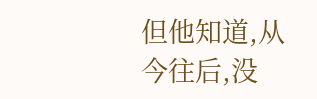但他知道,从今往后,没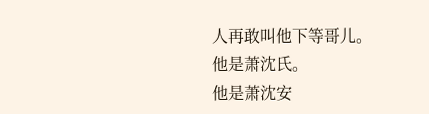人再敢叫他下等哥儿。
他是萧沈氏。
他是萧沈安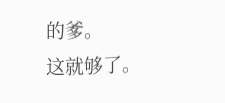的爹。
这就够了。